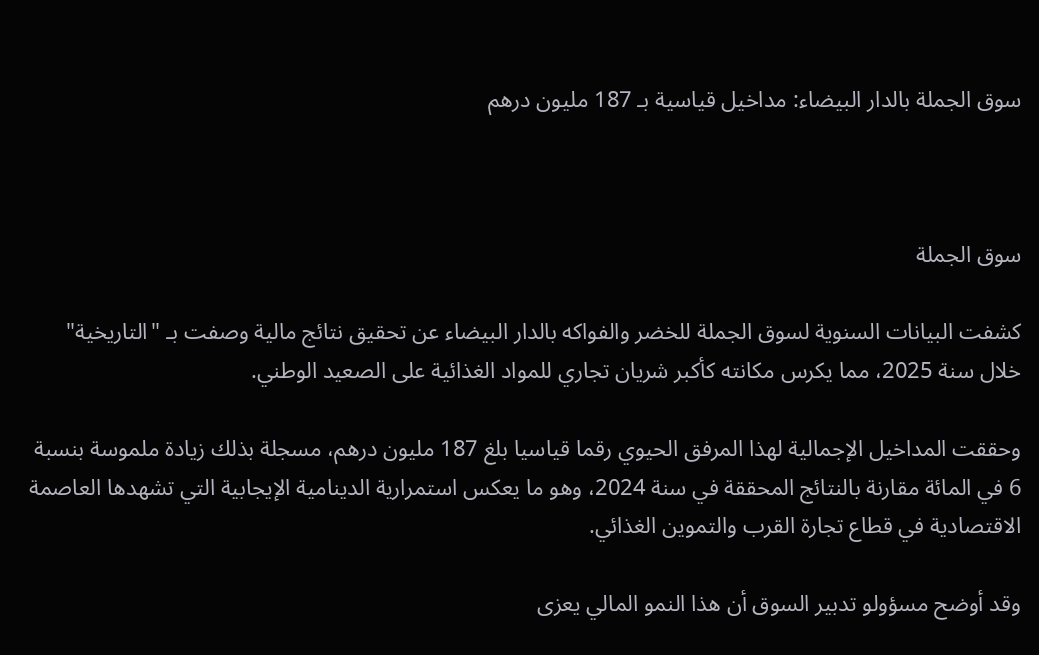سوق الجملة بالدار البيضاء: مداخيل قياسية بـ 187 مليون درهم



سوق الجملة

كشفت البيانات السنوية لسوق الجملة للخضر والفواكه بالدار البيضاء عن تحقيق نتائج مالية وصفت بـ "التاريخية" خلال سنة 2025، مما يكرس مكانته كأكبر شريان تجاري للمواد الغذائية على الصعيد الوطني.

وحققت المداخيل الإجمالية لهذا المرفق الحيوي رقما قياسيا بلغ 187 مليون درهم، مسجلة بذلك زيادة ملموسة بنسبة 6 في المائة مقارنة بالنتائج المحققة في سنة 2024، وهو ما يعكس استمرارية الدينامية الإيجابية التي تشهدها العاصمة الاقتصادية في قطاع تجارة القرب والتموين الغذائي.

وقد أوضح مسؤولو تدبير السوق أن هذا النمو المالي يعزى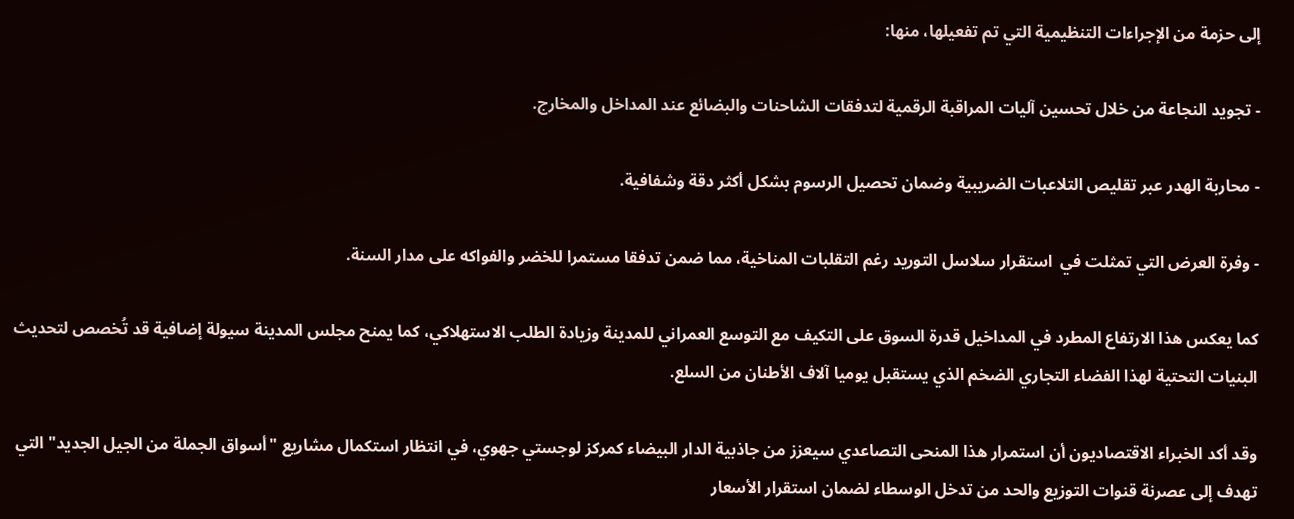إلى حزمة من الإجراءات التنظيمية التي تم تفعيلها، منها:

- تجويد النجاعة من خلال تحسين آليات المراقبة الرقمية لتدفقات الشاحنات والبضائع عند المداخل والمخارج.

- محاربة الهدر عبر تقليص التلاعبات الضريبية وضمان تحصيل الرسوم بشكل أكثر دقة وشفافية.

- وفرة العرض التي تمثلت في  استقرار سلاسل التوريد رغم التقلبات المناخية، مما ضمن تدفقا مستمرا للخضر والفواكه على مدار السنة.

كما يعكس هذا الارتفاع المطرد في المداخيل قدرة السوق على التكيف مع التوسع العمراني للمدينة وزيادة الطلب الاستهلاكي، كما يمنح مجلس المدينة سيولة إضافية قد تُخصص لتحديث البنيات التحتية لهذا الفضاء التجاري الضخم الذي يستقبل يوميا آلاف الأطنان من السلع.

وقد أكد الخبراء الاقتصاديون أن استمرار هذا المنحى التصاعدي سيعزز من جاذبية الدار البيضاء كمركز لوجستي جهوي، في انتظار استكمال مشاريع "أسواق الجملة من الجيل الجديد" التي تهدف إلى عصرنة قنوات التوزيع والحد من تدخل الوسطاء لضمان استقرار الأسعار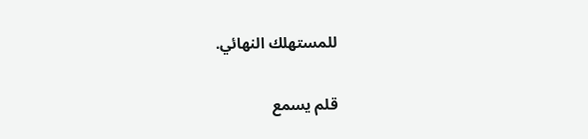للمستهلك النهائي.

قلم يسمع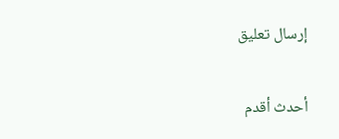إرسال تعليق

أحدث أقدم